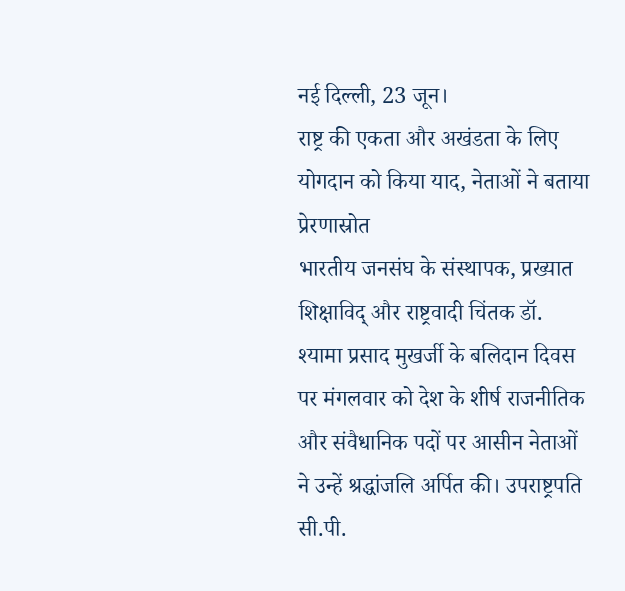नई दिल्ली, 23 जून।
राष्ट्र की एकता और अखंडता के लिए योगदान को किया याद, नेताओं ने बताया प्रेरणास्रोत
भारतीय जनसंघ के संस्थापक, प्रख्यात शिक्षाविद् और राष्ट्रवादी चिंतक डॉ. श्यामा प्रसाद मुखर्जी के बलिदान दिवस पर मंगलवार को देश के शीर्ष राजनीतिक और संवैधानिक पदों पर आसीन नेताओं ने उन्हें श्रद्धांजलि अर्पित की। उपराष्ट्रपति सी.पी.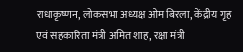राधाकृष्णन, लोकसभा अध्यक्ष ओम बिरला, केंद्रीय गृह एवं सहकारिता मंत्री अमित शाह, रक्षा मंत्री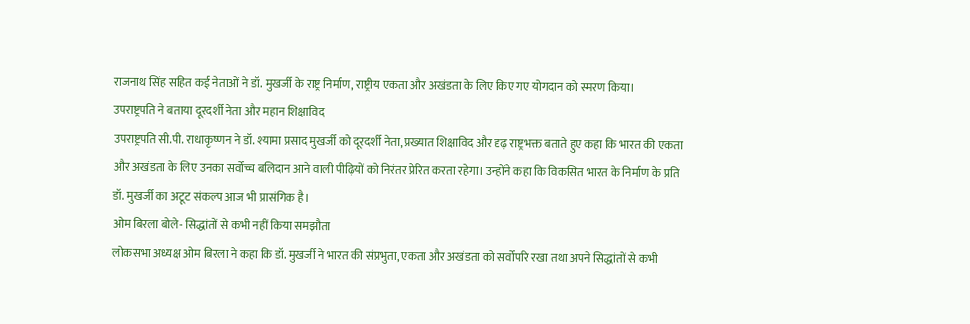राजनाथ सिंह सहित कई नेताओं ने डॉ. मुखर्जी के राष्ट्र निर्माण, राष्ट्रीय एकता और अखंडता के लिए किए गए योगदान को स्मरण किया।
उपराष्ट्रपति ने बताया दूरदर्शी नेता और महान शिक्षाविद
उपराष्ट्रपति सी.पी. राधाकृष्णन ने डॉ. श्यामा प्रसाद मुखर्जी को दूरदर्शी नेता, प्रख्यात शिक्षाविद और दृढ़ राष्ट्रभक्त बताते हुए कहा कि भारत की एकता और अखंडता के लिए उनका सर्वोच्च बलिदान आने वाली पीढ़ियों को निरंतर प्रेरित करता रहेगा। उन्होंने कहा कि विकसित भारत के निर्माण के प्रति डॉ. मुखर्जी का अटूट संकल्प आज भी प्रासंगिक है।
ओम बिरला बोले- सिद्धांतों से कभी नहीं किया समझौता
लोकसभा अध्यक्ष ओम बिरला ने कहा कि डॉ. मुखर्जी ने भारत की संप्रभुता, एकता और अखंडता को सर्वोपरि रखा तथा अपने सिद्धांतों से कभी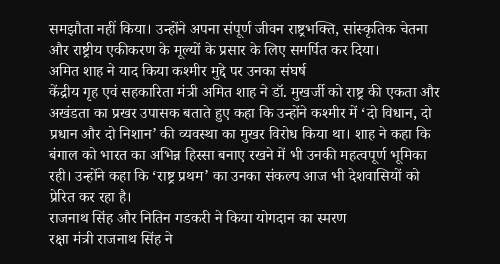समझौता नहीं किया। उन्होंने अपना संपूर्ण जीवन राष्ट्रभक्ति, सांस्कृतिक चेतना और राष्ट्रीय एकीकरण के मूल्यों के प्रसार के लिए समर्पित कर दिया।
अमित शाह ने याद किया कश्मीर मुद्दे पर उनका संघर्ष
केंद्रीय गृह एवं सहकारिता मंत्री अमित शाह ने डॉ. मुखर्जी को राष्ट्र की एकता और अखंडता का प्रखर उपासक बताते हुए कहा कि उन्होंने कश्मीर में ‘दो विधान, दो प्रधान और दो निशान’ की व्यवस्था का मुखर विरोध किया था। शाह ने कहा कि बंगाल को भारत का अभिन्न हिस्सा बनाए रखने में भी उनकी महत्वपूर्ण भूमिका रही। उन्होंने कहा कि ‘राष्ट्र प्रथम’ का उनका संकल्प आज भी देशवासियों को प्रेरित कर रहा है।
राजनाथ सिंह और नितिन गडकरी ने किया योगदान का स्मरण
रक्षा मंत्री राजनाथ सिंह ने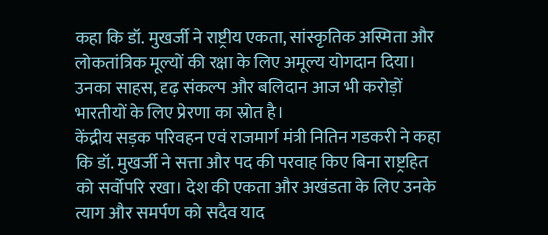कहा कि डॉ. मुखर्जी ने राष्ट्रीय एकता, सांस्कृतिक अस्मिता और लोकतांत्रिक मूल्यों की रक्षा के लिए अमूल्य योगदान दिया। उनका साहस, दृढ़ संकल्प और बलिदान आज भी करोड़ों भारतीयों के लिए प्रेरणा का स्रोत है।
केंद्रीय सड़क परिवहन एवं राजमार्ग मंत्री नितिन गडकरी ने कहा कि डॉ. मुखर्जी ने सत्ता और पद की परवाह किए बिना राष्ट्रहित को सर्वोपरि रखा। देश की एकता और अखंडता के लिए उनके त्याग और समर्पण को सदैव याद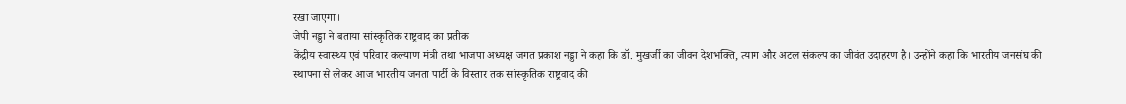रखा जाएगा।
जेपी नड्डा ने बताया सांस्कृतिक राष्ट्रवाद का प्रतीक
केंद्रीय स्वास्थ्य एवं परिवार कल्याण मंत्री तथा भाजपा अध्यक्ष जगत प्रकाश नड्डा ने कहा कि डॉ. मुखर्जी का जीवन देशभक्ति, त्याग और अटल संकल्प का जीवंत उदाहरण है। उन्होंने कहा कि भारतीय जनसंघ की स्थापना से लेकर आज भारतीय जनता पार्टी के विस्तार तक सांस्कृतिक राष्ट्रवाद की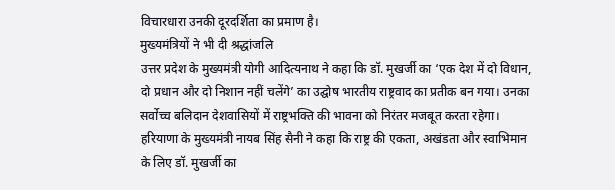विचारधारा उनकी दूरदर्शिता का प्रमाण है।
मुख्यमंत्रियों ने भी दी श्रद्धांजलि
उत्तर प्रदेश के मुख्यमंत्री योगी आदित्यनाथ ने कहा कि डॉ. मुखर्जी का ‘एक देश में दो विधान, दो प्रधान और दो निशान नहीं चलेंगे’ का उद्घोष भारतीय राष्ट्रवाद का प्रतीक बन गया। उनका सर्वोच्च बलिदान देशवासियों में राष्ट्रभक्ति की भावना को निरंतर मजबूत करता रहेगा।
हरियाणा के मुख्यमंत्री नायब सिंह सैनी ने कहा कि राष्ट्र की एकता, अखंडता और स्वाभिमान के लिए डॉ. मुखर्जी का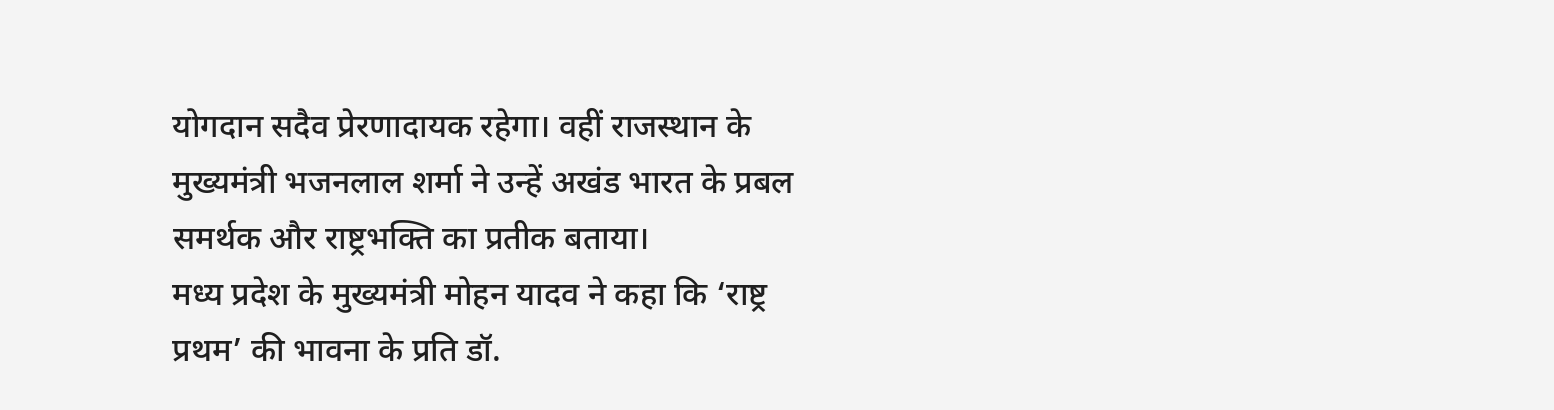योगदान सदैव प्रेरणादायक रहेगा। वहीं राजस्थान के मुख्यमंत्री भजनलाल शर्मा ने उन्हें अखंड भारत के प्रबल समर्थक और राष्ट्रभक्ति का प्रतीक बताया।
मध्य प्रदेश के मुख्यमंत्री मोहन यादव ने कहा कि ‘राष्ट्र प्रथम’ की भावना के प्रति डॉ.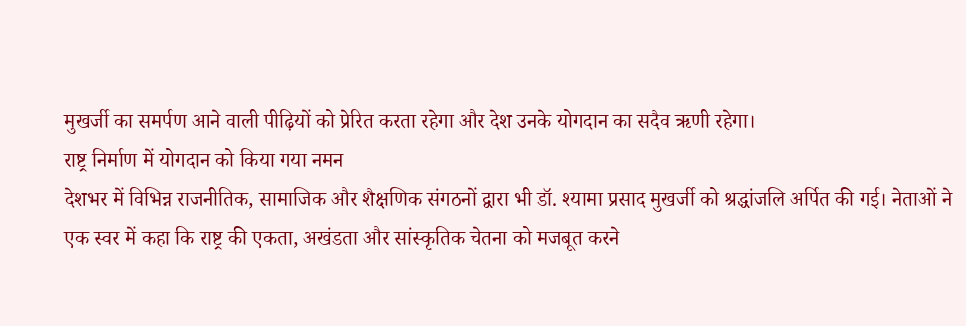मुखर्जी का समर्पण आने वाली पीढ़ियों को प्रेरित करता रहेगा और देश उनके योगदान का सदैव ऋणी रहेगा।
राष्ट्र निर्माण में योगदान को किया गया नमन
देशभर में विभिन्न राजनीतिक, सामाजिक और शैक्षणिक संगठनों द्वारा भी डॉ. श्यामा प्रसाद मुखर्जी को श्रद्धांजलि अर्पित की गई। नेताओं ने एक स्वर में कहा कि राष्ट्र की एकता, अखंडता और सांस्कृतिक चेतना को मजबूत करने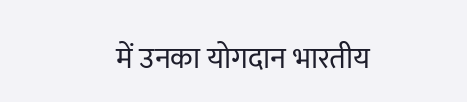में उनका योगदान भारतीय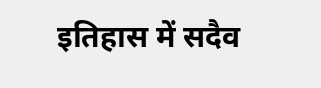इतिहास में सदैव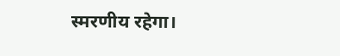स्मरणीय रहेगा।